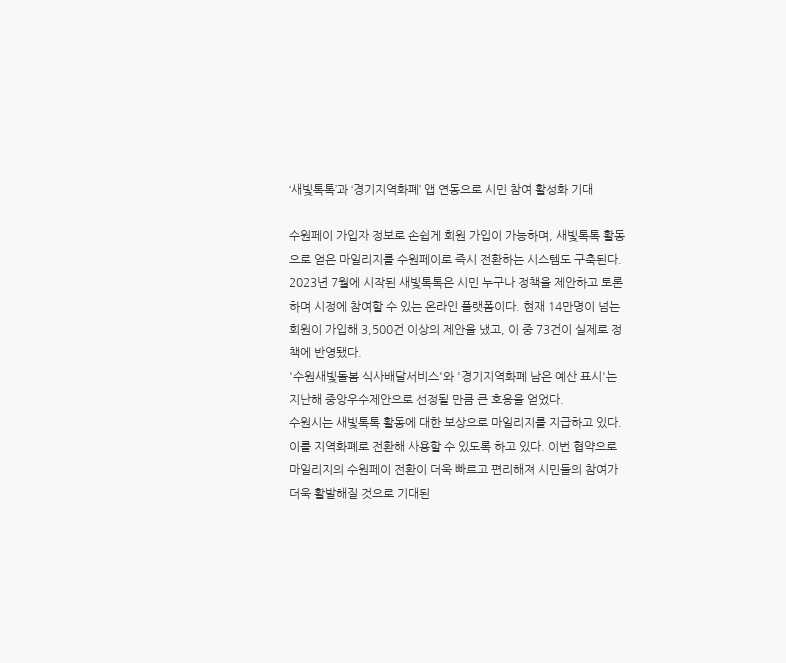‘새빛톡톡’과 ‘경기지역화폐’ 앱 연동으로 시민 참여 활성화 기대

수원페이 가입자 정보로 손쉽게 회원 가입이 가능하며, 새빛톡톡 활동으로 얻은 마일리지를 수원페이로 즉시 전환하는 시스템도 구축된다.
2023년 7월에 시작된 새빛톡톡은 시민 누구나 정책을 제안하고 토론하며 시정에 참여할 수 있는 온라인 플랫폼이다. 현재 14만명이 넘는 회원이 가입해 3,500건 이상의 제안을 냈고, 이 중 73건이 실제로 정책에 반영됐다.
'수원새빛돌봄 식사배달서비스'와 '경기지역화폐 남은 예산 표시'는 지난해 중앙우수제안으로 선정될 만큼 큰 호응을 얻었다.
수원시는 새빛톡톡 활동에 대한 보상으로 마일리지를 지급하고 있다. 이를 지역화폐로 전환해 사용할 수 있도록 하고 있다. 이번 협약으로 마일리지의 수원페이 전환이 더욱 빠르고 편리해져 시민들의 참여가 더욱 활발해질 것으로 기대된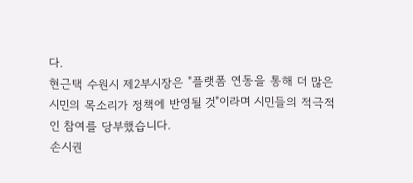다.
현근택 수원시 제2부시장은 "플랫폼 연동을 통해 더 많은 시민의 목소리가 정책에 반영될 것"이라며 시민들의 적극적인 참여를 당부했습니다.
손시권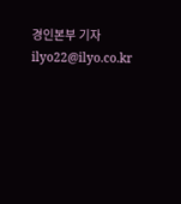경인본부 기자 ilyo22@ilyo.co.kr